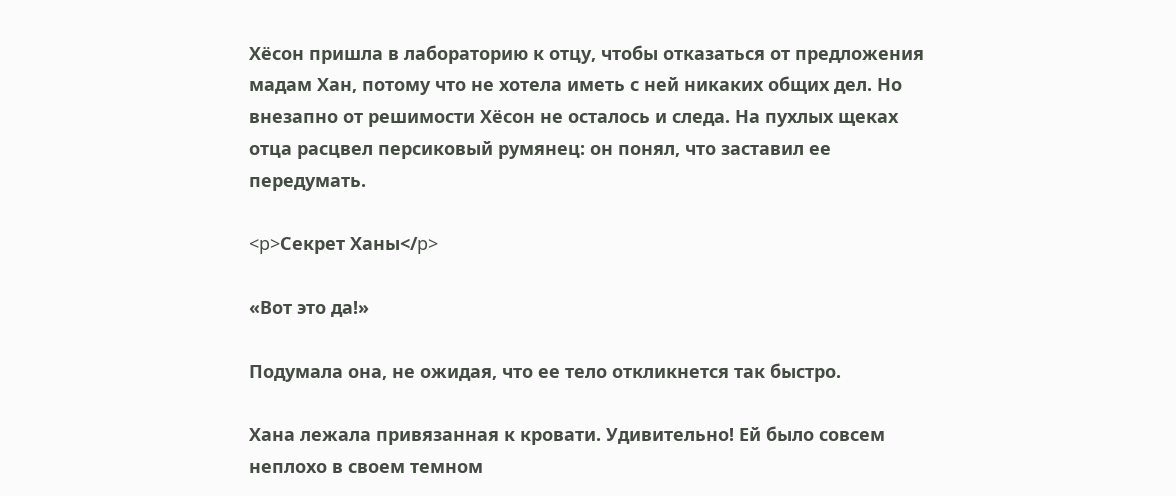Хёсон пришла в лабораторию к отцу, чтобы отказаться от предложения мадам Хан, потому что не хотела иметь с ней никаких общих дел. Но внезапно от решимости Хёсон не осталось и следа. На пухлых щеках отца расцвел персиковый румянец: он понял, что заставил ее передумать.

<p>Секрет Ханы</p>

«Вот это да!»

Подумала она, не ожидая, что ее тело откликнется так быстро.

Хана лежала привязанная к кровати. Удивительно! Ей было совсем неплохо в своем темном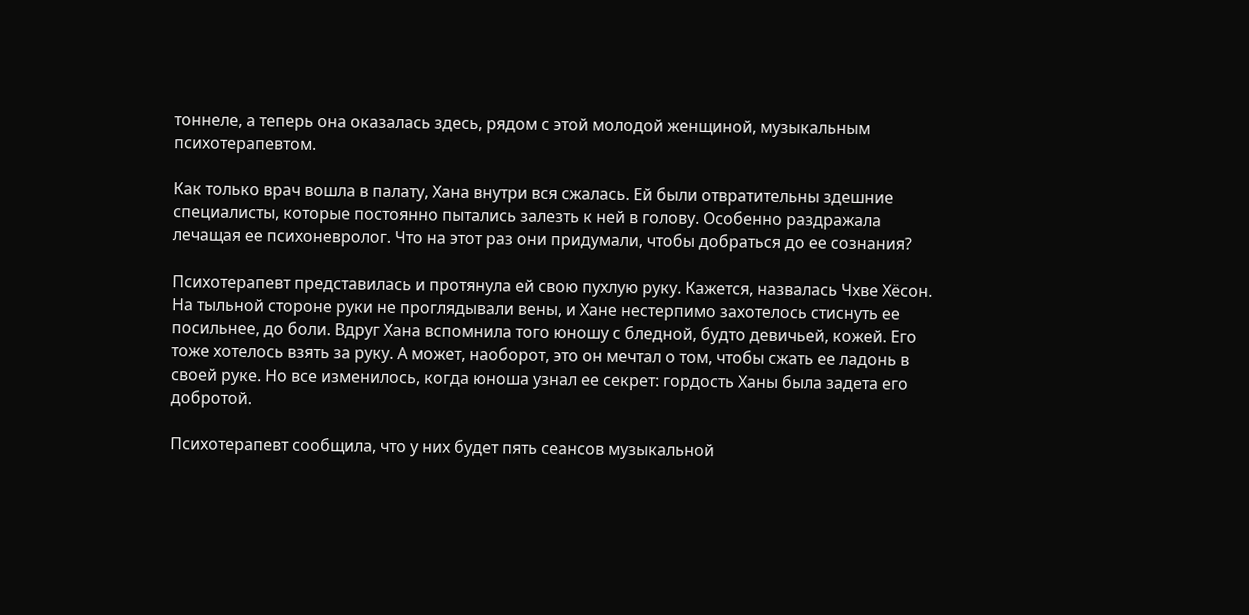тоннеле, а теперь она оказалась здесь, рядом с этой молодой женщиной, музыкальным психотерапевтом.

Как только врач вошла в палату, Хана внутри вся сжалась. Ей были отвратительны здешние специалисты, которые постоянно пытались залезть к ней в голову. Особенно раздражала лечащая ее психоневролог. Что на этот раз они придумали, чтобы добраться до ее сознания?

Психотерапевт представилась и протянула ей свою пухлую руку. Кажется, назвалась Чхве Хёсон. На тыльной стороне руки не проглядывали вены, и Хане нестерпимо захотелось стиснуть ее посильнее, до боли. Вдруг Хана вспомнила того юношу с бледной, будто девичьей, кожей. Его тоже хотелось взять за руку. А может, наоборот, это он мечтал о том, чтобы сжать ее ладонь в своей руке. Но все изменилось, когда юноша узнал ее секрет: гордость Ханы была задета его добротой.

Психотерапевт сообщила, что у них будет пять сеансов музыкальной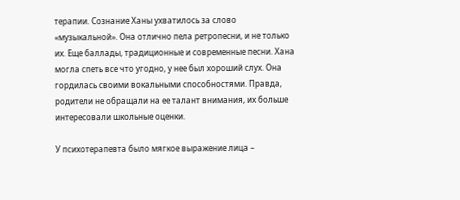терапии. Сознание Ханы ухватилось за слово «музыкальной». Она отлично пела ретропесни, и не только их. Еще баллады, традиционные и современные песни. Хана могла спеть все что угодно, у нее был хороший слух. Она гордилась своими вокальными способностями. Правда, родители не обращали на ее талант внимания, их больше интересовали школьные оценки.

У психотерапевта было мягкое выражение лица –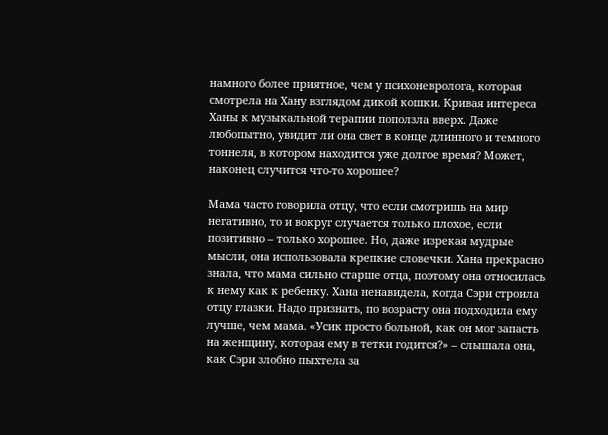намного более приятное, чем у психоневролога, которая смотрела на Хану взглядом дикой кошки. Кривая интереса Ханы к музыкальной терапии поползла вверх. Даже любопытно, увидит ли она свет в конце длинного и темного тоннеля, в котором находится уже долгое время? Может, наконец случится что-то хорошее?

Мама часто говорила отцу, что если смотришь на мир негативно, то и вокруг случается только плохое, если позитивно – только хорошее. Но, даже изрекая мудрые мысли, она использовала крепкие словечки. Хана прекрасно знала, что мама сильно старше отца, поэтому она относилась к нему как к ребенку. Хана ненавидела, когда Сэри строила отцу глазки. Надо признать, по возрасту она подходила ему лучше, чем мама. «Усик просто больной, как он мог запасть на женщину, которая ему в тетки годится?» – слышала она, как Сэри злобно пыхтела за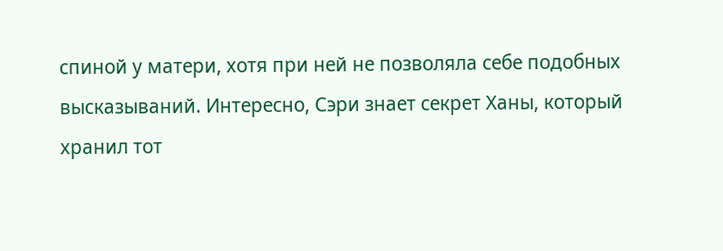спиной у матери, хотя при ней не позволяла себе подобных высказываний. Интересно, Сэри знает секрет Ханы, который хранил тот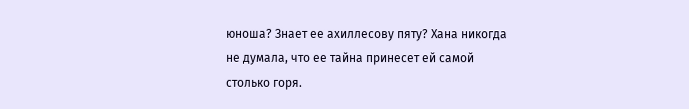юноша? Знает ее ахиллесову пяту? Хана никогда не думала, что ее тайна принесет ей самой столько горя.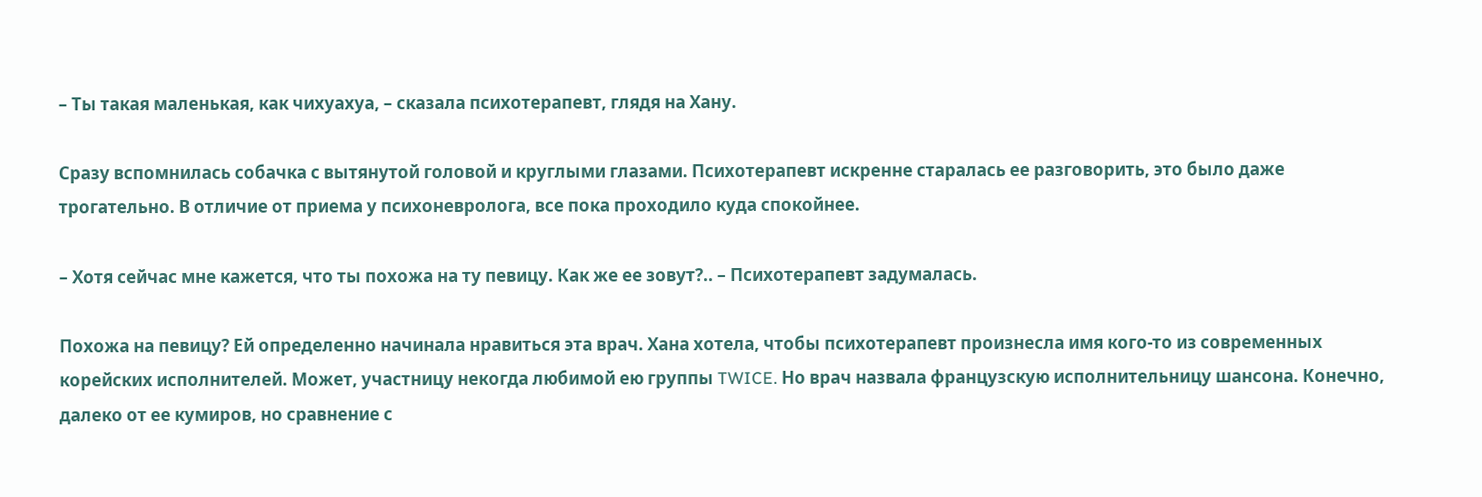– Ты такая маленькая, как чихуахуа, – сказала психотерапевт, глядя на Хану.

Сразу вспомнилась собачка с вытянутой головой и круглыми глазами. Психотерапевт искренне старалась ее разговорить, это было даже трогательно. В отличие от приема у психоневролога, все пока проходило куда спокойнее.

– Хотя сейчас мне кажется, что ты похожа на ту певицу. Как же ее зовут?.. – Психотерапевт задумалась.

Похожа на певицу? Ей определенно начинала нравиться эта врач. Хана хотела, чтобы психотерапевт произнесла имя кого-то из современных корейских исполнителей. Может, участницу некогда любимой ею группы TWICE. Но врач назвала французскую исполнительницу шансона. Конечно, далеко от ее кумиров, но сравнение с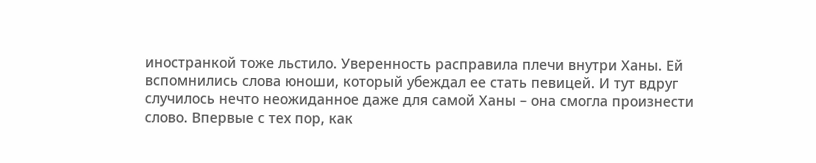иностранкой тоже льстило. Уверенность расправила плечи внутри Ханы. Ей вспомнились слова юноши, который убеждал ее стать певицей. И тут вдруг случилось нечто неожиданное даже для самой Ханы – она смогла произнести слово. Впервые с тех пор, как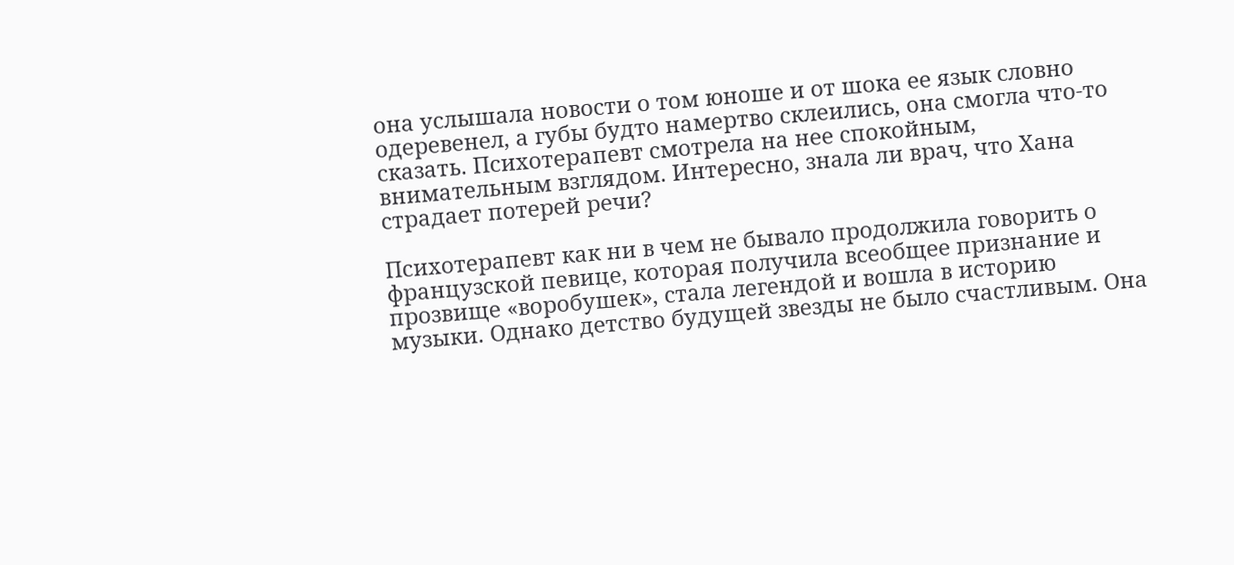она услышала новости о том юноше и от шока ее язык словно одеревенел, а губы будто намертво склеились, она смогла что-то сказать. Психотерапевт смотрела на нее спокойным, внимательным взглядом. Интересно, знала ли врач, что Хана страдает потерей речи?

Психотерапевт как ни в чем не бывало продолжила говорить о французской певице, которая получила всеобщее признание и прозвище «воробушек», стала легендой и вошла в историю музыки. Однако детство будущей звезды не было счастливым. Она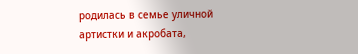родилась в семье уличной артистки и акробата,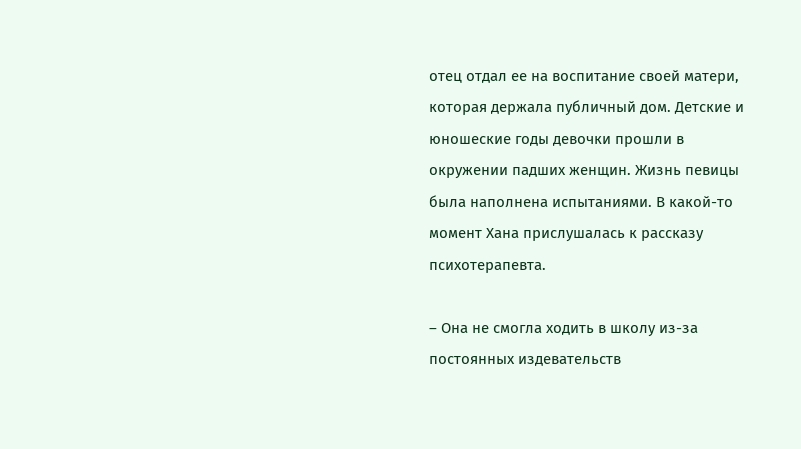отец отдал ее на воспитание своей матери, которая держала публичный дом. Детские и юношеские годы девочки прошли в окружении падших женщин. Жизнь певицы была наполнена испытаниями. В какой-то момент Хана прислушалась к рассказу психотерапевта.

– Она не смогла ходить в школу из-за постоянных издевательств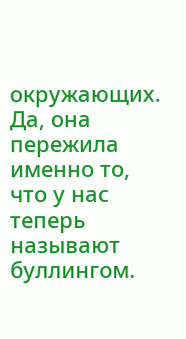окружающих. Да, она пережила именно то, что у нас теперь называют буллингом.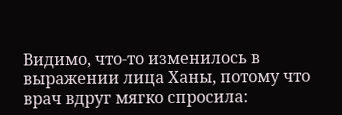Видимо, что-то изменилось в выражении лица Ханы, потому что врач вдруг мягко спросила: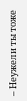– Неужели ты тоже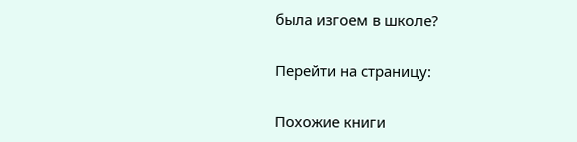была изгоем в школе?

Перейти на страницу:

Похожие книги